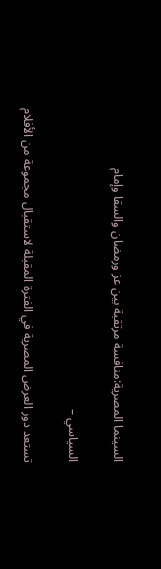السينما المصرية:منافسة مرتقبة بين عز ورمضان والسقا وإمام

السياسي –

تستعد دور العرض المصرية في الفترة المقبلة لاستقبال مجموعة من الأفلام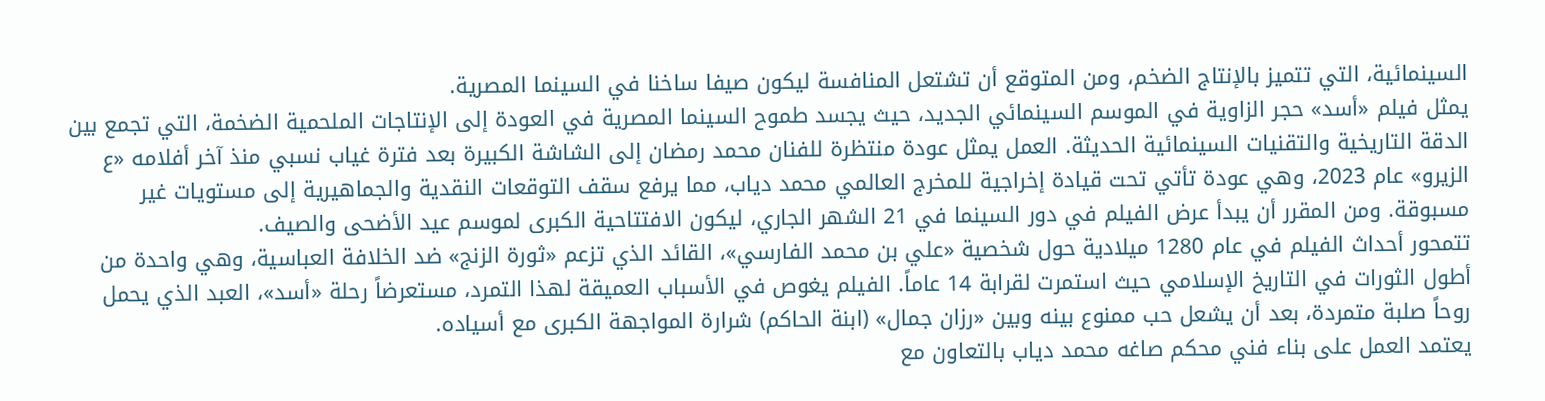السينمائية، التي تتميز بالإنتاج الضخم، ومن المتوقع أن تشتعل المنافسة ليكون صيفا ساخنا في السينما المصرية.
يمثل فيلم «أسد» حجر الزاوية في الموسم السينمائي الجديد، حيث يجسد طموح السينما المصرية في العودة إلى الإنتاجات الملحمية الضخمة، التي تجمع بين الدقة التاريخية والتقنيات السينمائية الحديثة. العمل يمثل عودة منتظرة للفنان محمد رمضان إلى الشاشة الكبيرة بعد فترة غياب نسبي منذ آخر أفلامه «ع الزيرو» عام 2023، وهي عودة تأتي تحت قيادة إخراجية للمخرج العالمي محمد دياب، مما يرفع سقف التوقعات النقدية والجماهيرية إلى مستويات غير مسبوقة. ومن المقرر أن يبدأ عرض الفيلم في دور السينما في 21 الشهر الجاري، ليكون الافتتاحية الكبرى لموسم عيد الأضحى والصيف.
تتمحور أحداث الفيلم في عام 1280 ميلادية حول شخصية «علي بن محمد الفارسي»، القائد الذي تزعم «ثورة الزنج» ضد الخلافة العباسية، وهي واحدة من أطول الثورات في التاريخ الإسلامي حيث استمرت لقرابة 14 عاماً. الفيلم يغوص في الأسباب العميقة لهذا التمرد، مستعرضاً رحلة «أسد»، العبد الذي يحمل روحاً صلبة متمردة، بعد أن يشعل حب ممنوع بينه وبين «رزان جمال» (ابنة الحاكم) شرارة المواجهة الكبرى مع أسياده.
يعتمد العمل على بناء فني محكم صاغه محمد دياب بالتعاون مع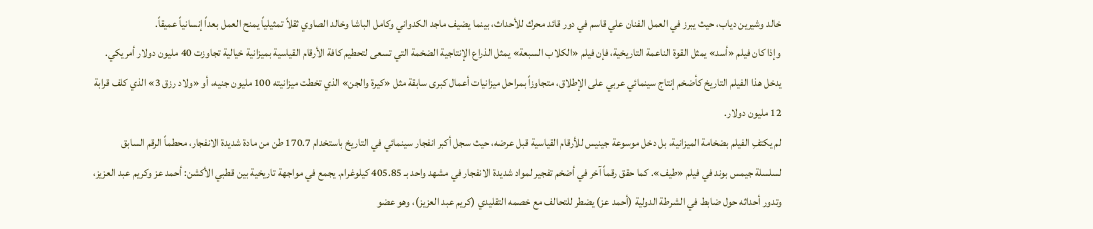خالد وشيرين دياب، حيث يبرز في العمل الفنان علي قاسم في دور قائد محرك للأحداث، بينما يضيف ماجد الكدواني وكامل الباشا وخالد الصاوي ثقلاً تمثيلياً يمنح العمل بعداً إنسانياً عميقاً.
وإذا كان فيلم «أسد» يمثل القوة الناعمة التاريخية، فإن فيلم «الكلاب السبعة» يمثل الذراع الإنتاجية الضخمة التي تسعى لتحطيم كافة الأرقام القياسية بميزانية خيالية تجاوزت 40 مليون دولار أمريكي. يدخل هذا الفيلم التاريخ كأضخم إنتاج سينمائي عربي على الإطلاق، متجاوزاً بمراحل ميزانيات أعمال كبرى سابقة مثل «كيرة والجن» الذي تخطت ميزانيته 100 مليون جنيه، أو «ولاد رزق 3» الذي كلف قرابة 12 مليون دولار.
لم يكتفِ الفيلم بضخامة الميزانية، بل دخل موسوعة جينيس للأرقام القياسية قبل عرضه، حيث سجل أكبر انفجار سينمائي في التاريخ باستخدام 170.7 طن من مادة شديدة الانفجار، محطماً الرقم السابق لسلسلة جيمس بوند في فيلم «طيف». كما حقق رقماً آخر في أضخم تفجير لمواد شديدة الانفجار في مشهد واحد بـ 405.85 كيلوغرام. يجمع في مواجهة تاريخية بين قطبي الأكشن: أحمد عز وكريم عبد العزيز، وتدور أحداثه حول ضابط في الشرطة الدولية (أحمد عز) يضطر للتحالف مع خصمه التقليدي (كريم عبد العزيز)، وهو عضو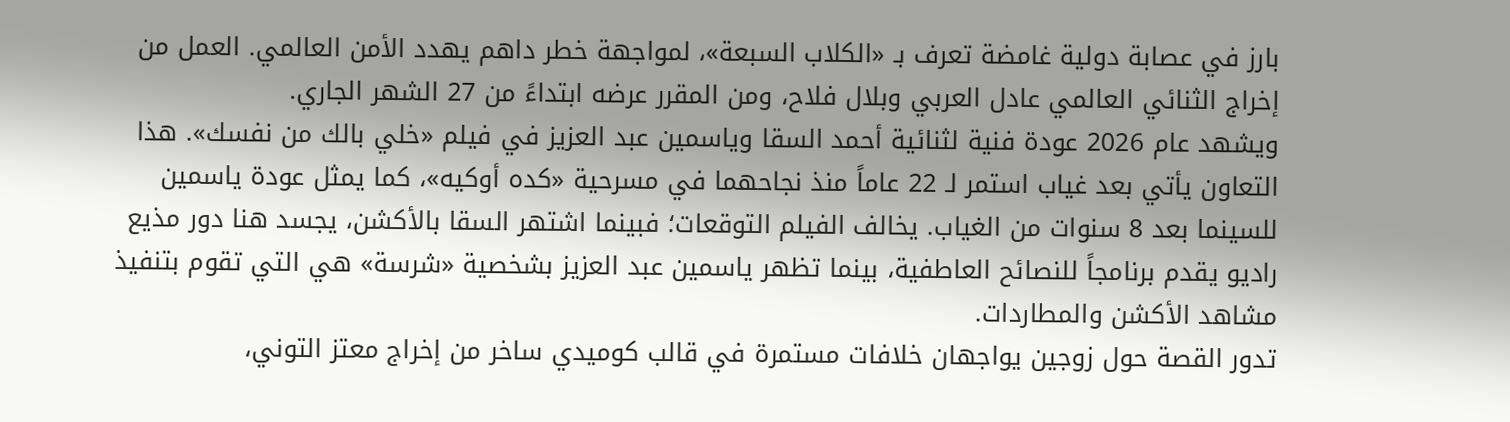بارز في عصابة دولية غامضة تعرف بـ «الكلاب السبعة»، لمواجهة خطر داهم يهدد الأمن العالمي. العمل من إخراج الثنائي العالمي عادل العربي وبلال فلاح، ومن المقرر عرضه ابتداءً من 27 الشهر الجاري.
ويشهد عام 2026 عودة فنية لثنائية أحمد السقا وياسمين عبد العزيز في فيلم «خلي بالك من نفسك». هذا التعاون يأتي بعد غياب استمر لـ 22 عاماً منذ نجاحهما في مسرحية «كده أوكيه»، كما يمثل عودة ياسمين للسينما بعد 8 سنوات من الغياب. يخالف الفيلم التوقعات؛ فبينما اشتهر السقا بالأكشن، يجسد هنا دور مذيع راديو يقدم برنامجاً للنصائح العاطفية، بينما تظهر ياسمين عبد العزيز بشخصية «شرسة» هي التي تقوم بتنفيذ مشاهد الأكشن والمطاردات.
تدور القصة حول زوجين يواجهان خلافات مستمرة في قالب كوميدي ساخر من إخراج معتز التوني،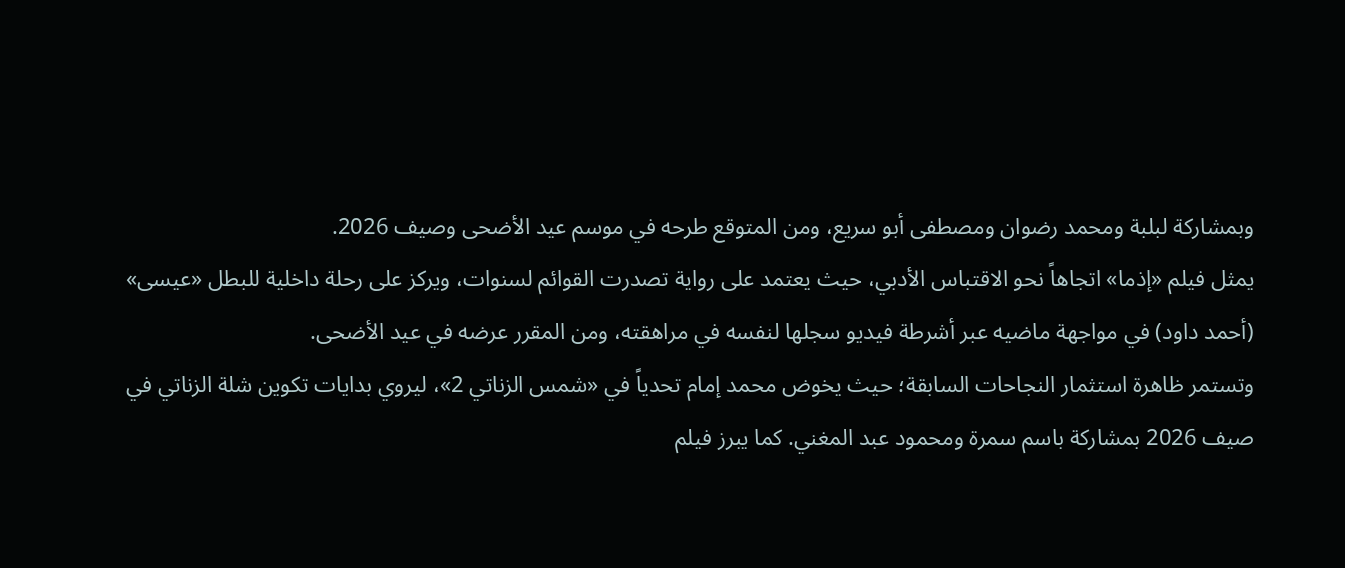وبمشاركة لبلبة ومحمد رضوان ومصطفى أبو سريع، ومن المتوقع طرحه في موسم عيد الأضحى وصيف 2026.
يمثل فيلم «إذما» اتجاهاً نحو الاقتباس الأدبي، حيث يعتمد على رواية تصدرت القوائم لسنوات، ويركز على رحلة داخلية للبطل «عيسى» (أحمد داود) في مواجهة ماضيه عبر أشرطة فيديو سجلها لنفسه في مراهقته، ومن المقرر عرضه في عيد الأضحى.
وتستمر ظاهرة استثمار النجاحات السابقة؛ حيث يخوض محمد إمام تحدياً في «شمس الزناتي 2»، ليروي بدايات تكوين شلة الزناتي في صيف 2026 بمشاركة باسم سمرة ومحمود عبد المغني. كما يبرز فيلم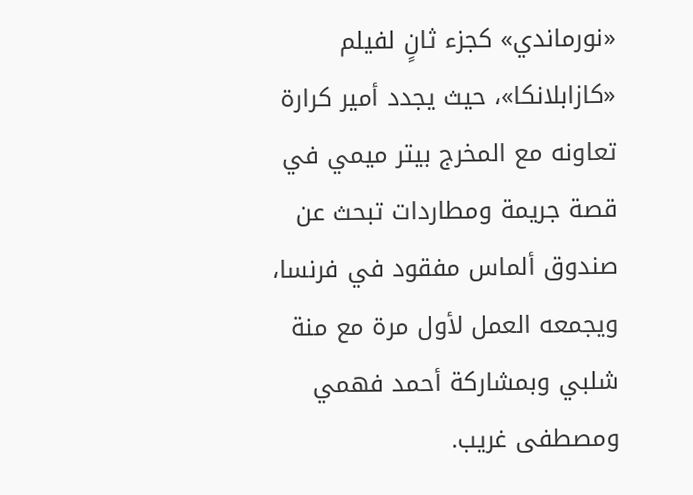«نورماندي» كجزء ثانٍ لفيلم «كازابلانكا»، حيث يجدد أمير كرارة تعاونه مع المخرج بيتر ميمي في قصة جريمة ومطاردات تبحث عن صندوق ألماس مفقود في فرنسا، ويجمعه العمل لأول مرة مع منة شلبي وبمشاركة أحمد فهمي ومصطفى غريب.